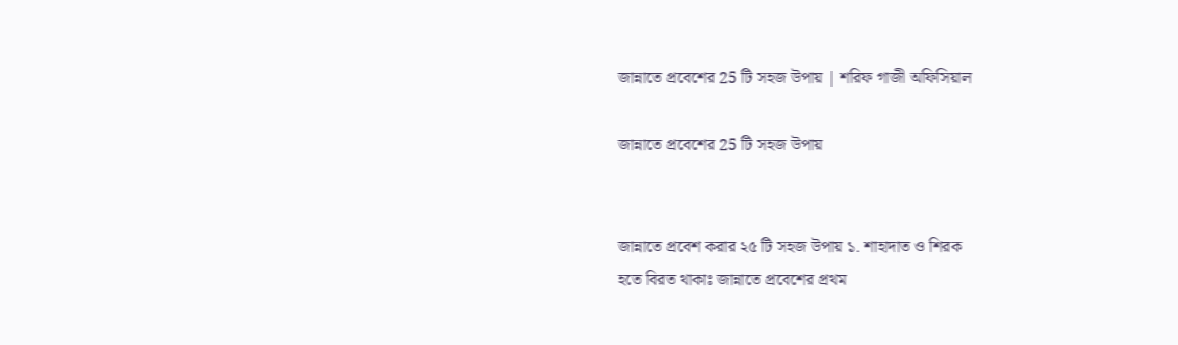জান্নাতে প্রবেশের 25 টি সহজ উপায় | শরিফ গাজী অফিসিয়াল

জান্নাতে প্রবেশের 25 টি সহজ উপায়


জান্নাতে প্রবেশ করার ২৫ টি সহজ উপায় ১. শাহাদাত ও শিরক
হতে বিরত থাকাঃ জান্নাতে প্রবেশের প্রথম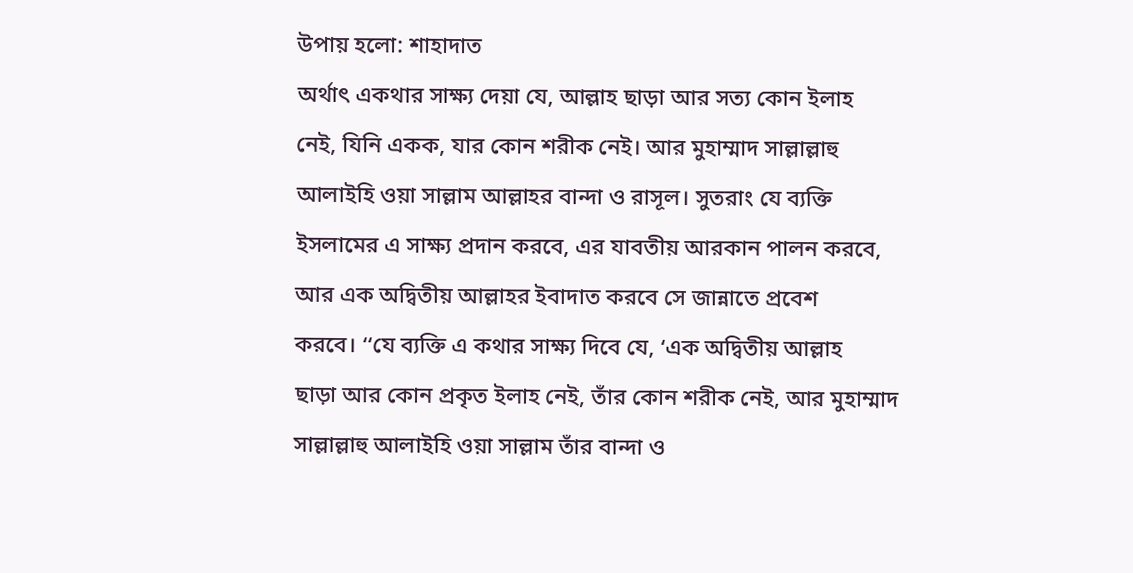উপায় হলো: শাহাদাত
অর্থাৎ একথার সাক্ষ্য দেয়া যে, আল্লাহ ছাড়া আর সত্য কোন ইলাহ
নেই, যিনি একক, যার কোন শরীক নেই। আর মুহাম্মাদ সাল্লাল্লাহু
আলাইহি ওয়া সাল্লাম আল্লাহর বান্দা ও রাসূল। সুতরাং যে ব্যক্তি
ইসলামের এ সাক্ষ্য প্রদান করবে, এর যাবতীয় আরকান পালন করবে,
আর এক অদ্বিতীয় আল্লাহর ইবাদাত করবে সে জান্নাতে প্রবেশ
করবে। ‘‘যে ব্যক্তি এ কথার সাক্ষ্য দিবে যে, ‘এক অদ্বিতীয় আল্লাহ
ছাড়া আর কোন প্রকৃত ইলাহ নেই, তাঁর কোন শরীক নেই, আর মুহাম্মাদ
সাল্লাল্লাহু আলাইহি ওয়া সাল্লাম তাঁর বান্দা ও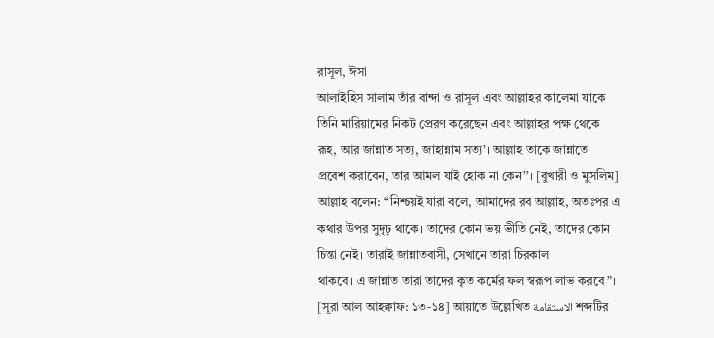রাসূল, ঈসা
আলাইহিস সালাম তাঁর বান্দা ও রাসূল এবং আল্লাহর কালেমা যাকে
তিনি মারিয়ামের নিকট প্রেরণ করেছেন এবং আল্লাহর পক্ষ থেকে
রূহ, আর জান্নাত সত্য, জাহান্নাম সত্য’। আল্লাহ তাকে জান্নাতে
প্রবেশ করাবেন, তার আমল যাই হোক না কেন’’। [বুখারী ও মুসলিম]
আল্লাহ বলেন: ‘‘নিশ্চয়ই যারা বলে, আমাদের রব আল্লাহ, অতঃপর এ
কথার উপর সুদৃঢ় থাকে। তাদের কোন ভয় ভীতি নেই, তাদের কোন
চিন্তা নেই। তারাই জান্নাতবাসী, সেখানে তারা চিরকাল
থাকবে। এ জান্নাত তারা তাদের কৃত কর্মের ফল স্বরূপ লাভ করবে”।
[সূরা আল আহক্বাফ: ১৩-১৪] আয়াতে উল্লেখিত الاستقامة শব্দটির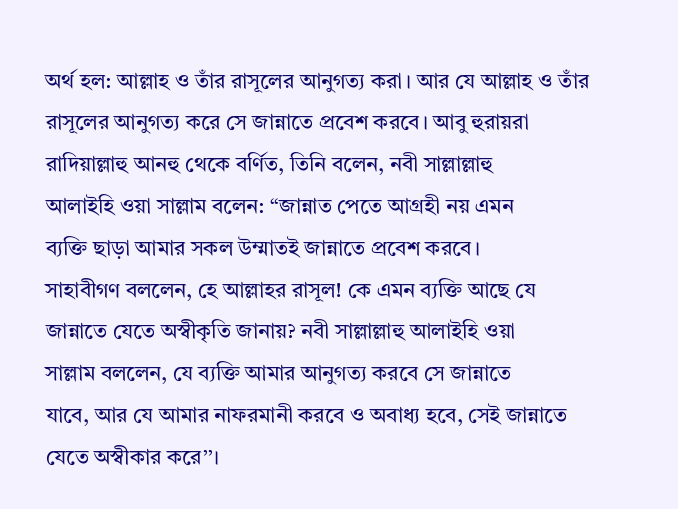অর্থ হল: আল্লাহ ও তাঁর রাসূলের আনুগত্য করা। আর যে আল্লাহ ও তাঁর
রাসূলের আনুগত্য করে সে জান্নাতে প্রবেশ করবে। আবু হুরায়রা
রাদিয়াল্লাহু আনহু থেকে বর্ণিত, তিনি বলেন, নবী সাল্লাল্লাহু
আলাইহি ওয়া সাল্লাম বলেন: ‘‘জান্নাত পেতে আগ্রহী নয় এমন
ব্যক্তি ছাড়া আমার সকল উম্মাতই জান্নাতে প্রবেশ করবে।
সাহাবীগণ বললেন, হে আল্লাহর রাসূল! কে এমন ব্যক্তি আছে যে
জান্নাতে যেতে অস্বীকৃতি জানায়? নবী সাল্লাল্লাহু আলাইহি ওয়া
সাল্লাম বললেন, যে ব্যক্তি আমার আনুগত্য করবে সে জান্নাতে
যাবে, আর যে আমার নাফরমানী করবে ও অবাধ্য হবে, সেই জান্নাতে
যেতে অস্বীকার করে’’।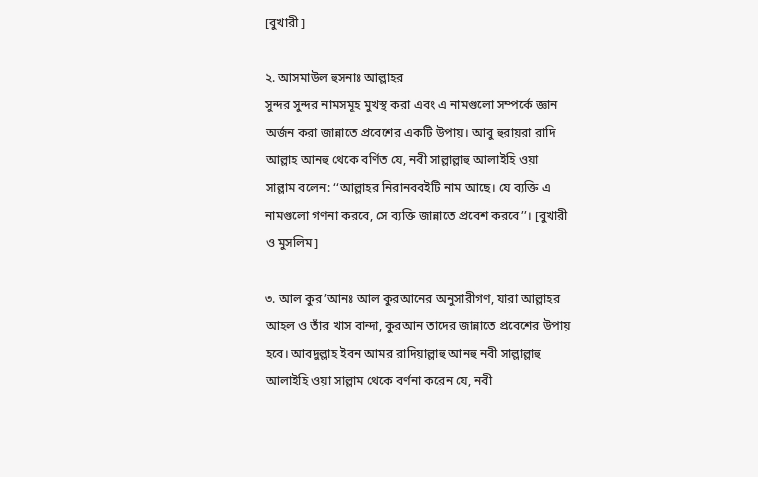[বুখারী ]

২. আসমাউল হুসনাঃ আল্লাহর
সুন্দর সুন্দর নামসমূহ মুখস্থ করা এবং এ নামগুলো সম্পর্কে জ্ঞান
অর্জন করা জান্নাতে প্রবেশের একটি উপায়। আবু হুরায়রা রাদি
আল্লাহ আনহু থেকে বর্ণিত যে, নবী সাল্লাল্লাহু আলাইহি ওয়া
সাল্লাম বলেন: ‘‘আল্লাহর নিরানববইটি নাম আছে। যে ব্যক্তি এ
নামগুলো গণনা করবে, সে ব্যক্তি জান্নাতে প্রবেশ করবে’’। [বুখারী
ও মুসলিম]

৩. আল কুর’আনঃ আল কুরআনের অনুসারীগণ, যারা আল্লাহর
আহল ও তাঁর খাস বান্দা, কুরআন তাদের জান্নাতে প্রবেশের উপায়
হবে। আবদুল্লাহ ইবন আমর রাদিয়াল্লাহু আনহু নবী সাল্লাল্লাহু
আলাইহি ওয়া সাল্লাম থেকে বর্ণনা করেন যে, নবী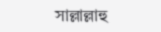সাল্লাল্লাহু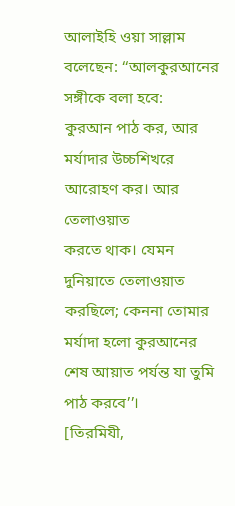আলাইহি ওয়া সাল্লাম বলেছেন: ‘‘আলকুরআনের সঙ্গীকে বলা হবে:
কুরআন পাঠ কর, আর মর্যাদার উচ্চশিখরে আরোহণ কর। আর তেলাওয়াত
করতে থাক। যেমন দুনিয়াতে তেলাওয়াত করছিলে; কেননা তোমার
মর্যাদা হলো কুরআনের শেষ আয়াত পর্যন্ত যা তুমি পাঠ করবে’’।
[তিরমিযী,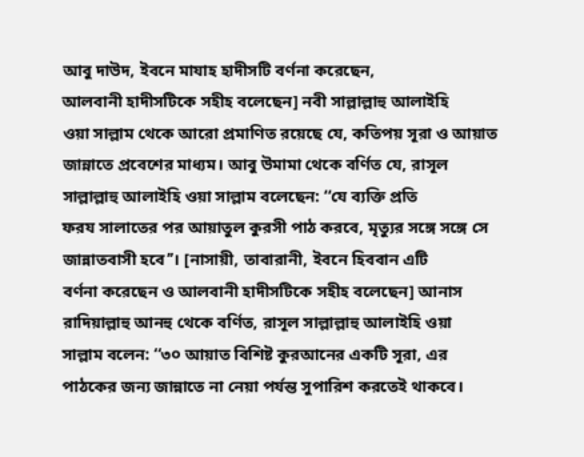আবু দাউদ, ইবনে মাযাহ হাদীসটি বর্ণনা করেছেন,
আলবানী হাদীসটিকে সহীহ বলেছেন] নবী সাল্লাল্লাহু আলাইহি
ওয়া সাল্লাম থেকে আরো প্রমাণিত রয়েছে যে, কতিপয় সূরা ও আয়াত
জান্নাতে প্রবেশের মাধ্যম। আবু উমামা থেকে বর্ণিত যে, রাসূল
সাল্লাল্লাহু আলাইহি ওয়া সাল্লাম বলেছেন: ‘‘যে ব্যক্তি প্রতি
ফরয সালাতের পর আয়াতুল কুরসী পাঠ করবে, মৃত্যুর সঙ্গে সঙ্গে সে
জান্নাতবাসী হবে’’। [নাসায়ী, তাবারানী, ইবনে হিববান এটি
বর্ণনা করেছেন ও আলবানী হাদীসটিকে সহীহ বলেছেন] আনাস
রাদিয়াল্লাহু আনহু থেকে বর্ণিত, রাসূল সাল্লাল্লাহু আলাইহি ওয়া
সাল্লাম বলেন: ‘‘৩০ আয়াত বিশিষ্ট কুরআনের একটি সূরা, এর
পাঠকের জন্য জান্নাতে না নেয়া পর্যন্ত সুপারিশ করতেই থাকবে।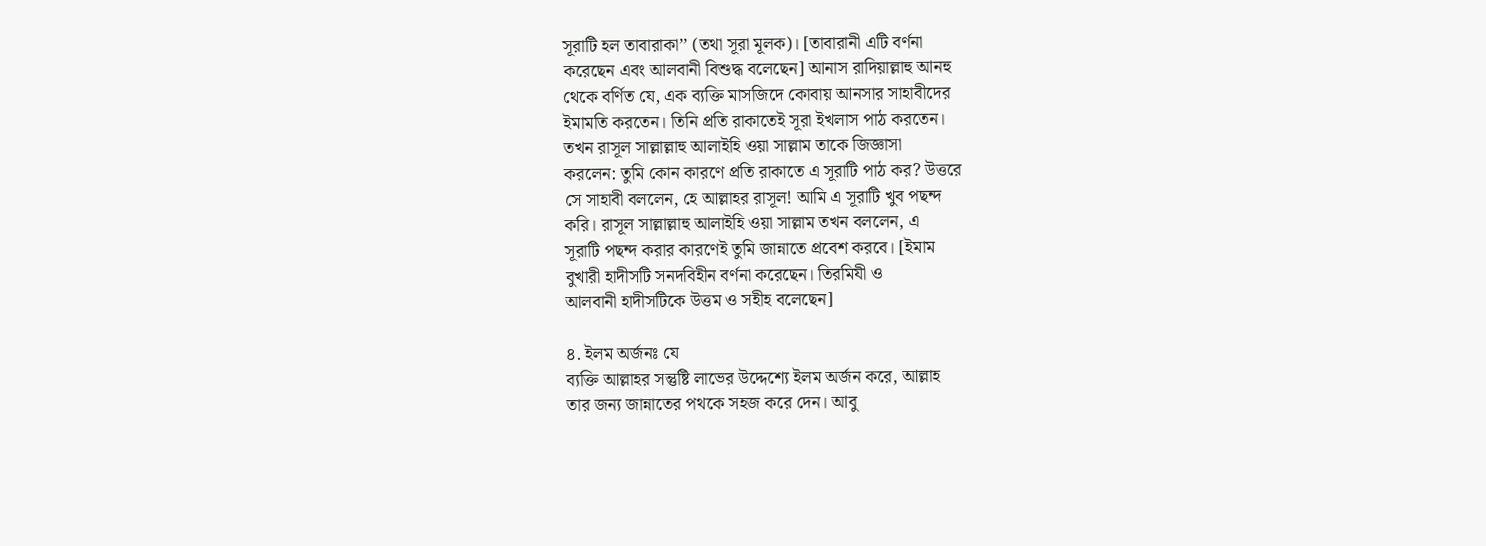সূরাটি হল তাবারাকা’’ (তথা সূরা মূলক)। [তাবারানী এটি বর্ণনা
করেছেন এবং আলবানী বিশুদ্ধ বলেছেন] আনাস রাদিয়াল্লাহু আনহু
থেকে বর্ণিত যে, এক ব্যক্তি মাসজিদে কোবায় আনসার সাহাবীদের
ইমামতি করতেন। তিনি প্রতি রাকাতেই সূরা ইখলাস পাঠ করতেন।
তখন রাসূল সাল্লাল্লাহু আলাইহি ওয়া সাল্লাম তাকে জিজ্ঞাসা
করলেন: তুমি কোন কারণে প্রতি রাকাতে এ সূরাটি পাঠ কর? উত্তরে
সে সাহাবী বললেন, হে আল্লাহর রাসূল! আমি এ সূরাটি খুব পছন্দ
করি। রাসূল সাল্লাল্লাহু আলাইহি ওয়া সাল্লাম তখন বললেন, এ
সূরাটি পছন্দ করার কারণেই তুমি জান্নাতে প্রবেশ করবে। [ইমাম
বুখারী হাদীসটি সনদবিহীন বর্ণনা করেছেন। তিরমিযী ও
আলবানী হাদীসটিকে উত্তম ও সহীহ বলেছেন]

৪. ইলম অর্জনঃ যে
ব্যক্তি আল্লাহর সন্তুষ্টি লাভের উদ্দেশ্যে ইলম অর্জন করে, আল্লাহ
তার জন্য জান্নাতের পথকে সহজ করে দেন। আবু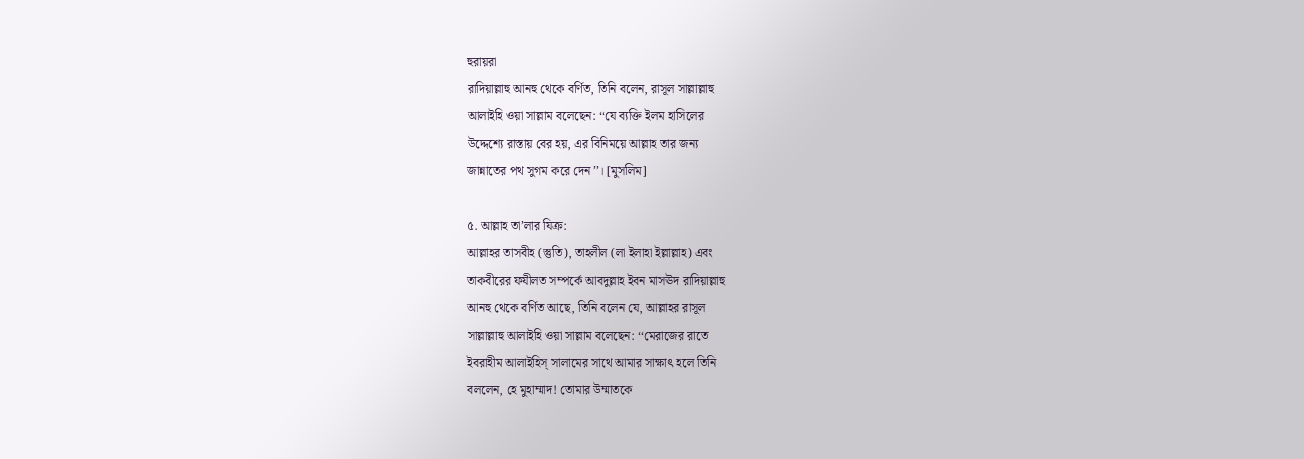হুরায়রা
রাদিয়াল্লাহু আনহু থেকে বর্ণিত, তিনি বলেন, রাসূল সাল্লাল্লাহু
আলাইহি ওয়া সাল্লাম বলেছেন: ‘‘যে ব্যক্তি ইলম হাসিলের
উদ্দেশ্যে রাস্তায় বের হয়, এর বিনিময়ে আল্লাহ তার জন্য
জান্নাতের পথ সুগম করে দেন’’। [মুসলিম]

৫. আল্লাহ তা’লার যিক্র:
আল্লাহর তাসবীহ (স্তুতি), তাহলীল (লা ইলাহা ইল্লাল্লাহ) এবং
তাকবীরের ফযীলত সম্পর্কে আবদুল্লাহ ইবন মাসঊদ রাদিয়াল্লাহু
আনহু থেকে বর্ণিত আছে, তিনি বলেন যে, আল্লাহর রাসূল
সাল্লাল্লাহু আলাইহি ওয়া সাল্লাম বলেছেন: ‘‘মেরাজের রাতে
ইবরাহীম আলাইহিস্ সালামের সাথে আমার সাক্ষাৎ হলে তিনি
বললেন, হে মুহাম্মাদ! তোমার উম্মাতকে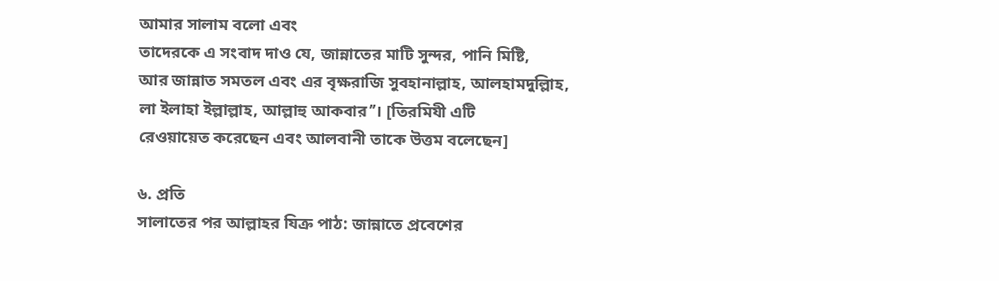আমার সালাম বলো এবং
তাদেরকে এ সংবাদ দাও যে, জান্নাতের মাটি সুন্দর, পানি মিষ্টি,
আর জান্নাত সমতল এবং এর বৃক্ষরাজি সুবহানাল্লাহ, আলহামদুল্লিাহ,
লা ইলাহা ইল্লাল্লাহ, আল্লাহু আকবার’’। [তিরমিযী এটি
রেওয়ায়েত করেছেন এবং আলবানী তাকে উত্তম বলেছেন]

৬. প্রতি
সালাতের পর আল্লাহর যিক্র পাঠ: জান্নাতে প্রবেশের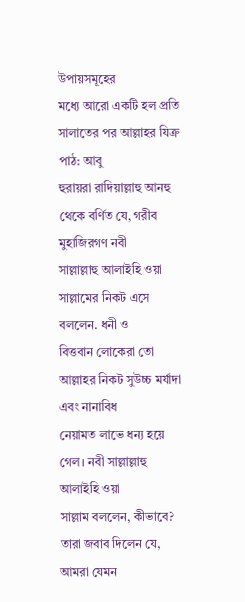উপায়সমূহের
মধ্যে আরো একটি হল প্রতি সালাতের পর আল্লাহর যিক্র পাঠ: আবু
হুরায়রা রাদিয়াল্লাহু আনহু থেকে বর্ণিত যে, গরীব মুহাজিরগণ নবী
সাল্লাল্লাহু আলাইহি ওয়া সাল্লামের নিকট এসে বললেন. ধনী ও
বিত্তবান লোকেরা তো আল্লাহর নিকট সুউচ্চ মর্যাদা এবং নানাবিধ
নেয়ামত লাভে ধন্য হয়ে গেল। নবী সাল্লাল্লাহু আলাইহি ওয়া
সাল্লাম বললেন, কীভাবে? তারা জবাব দিলেন যে, আমরা যেমন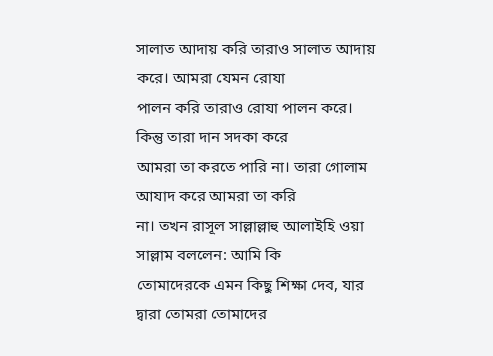সালাত আদায় করি তারাও সালাত আদায় করে। আমরা যেমন রোযা
পালন করি তারাও রোযা পালন করে। কিন্তু তারা দান সদকা করে
আমরা তা করতে পারি না। তারা গোলাম আযাদ করে আমরা তা করি
না। তখন রাসূল সাল্লাল্লাহু আলাইহি ওয়া সাল্লাম বললেন: আমি কি
তোমাদেরকে এমন কিছু শিক্ষা দেব, যার দ্বারা তোমরা তোমাদের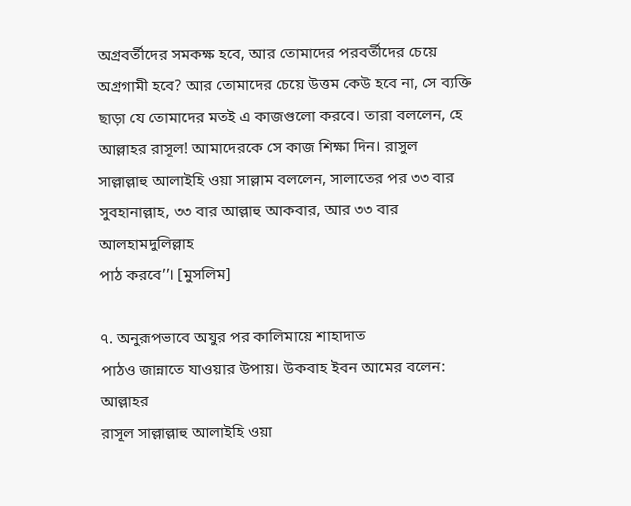অগ্রবর্তীদের সমকক্ষ হবে, আর তোমাদের পরবর্তীদের চেয়ে
অগ্রগামী হবে? আর তোমাদের চেয়ে উত্তম কেউ হবে না, সে ব্যক্তি
ছাড়া যে তোমাদের মতই এ কাজগুলো করবে। তারা বললেন, হে
আল্লাহর রাসূল! আমাদেরকে সে কাজ শিক্ষা দিন। রাসুল
সাল্লাল্লাহু আলাইহি ওয়া সাল্লাম বললেন, সালাতের পর ৩৩ বার
সুবহানাল্লাহ, ৩৩ বার আল্লাহু আকবার, আর ৩৩ বার আলহামদুলিল্লাহ
পাঠ করবে’’। [মুসলিম]

৭. অনুরূপভাবে অযুর পর কালিমায়ে শাহাদাত
পাঠও জান্নাতে যাওয়ার উপায়। উকবাহ ইবন আমের বলেন: আল্লাহর
রাসূল সাল্লাল্লাহু আলাইহি ওয়া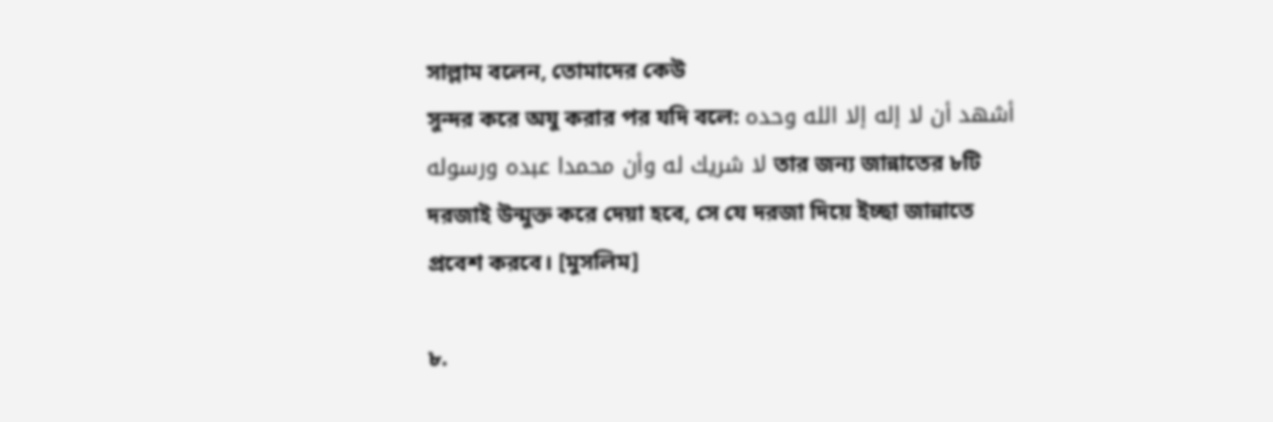সাল্লাম বলেন, তোমাদের কেউ
সুন্দর করে অযু করার পর যদি বলে: أشهد أن لا إله إلا الله وحده
لا شريك له وأن محمدا عبده ورسوله তার জন্য জান্নাতের ৮টি
দরজাই উন্মুক্ত করে দেয়া হবে, সে যে দরজা দিয়ে ইচ্ছা জান্নাতে
প্রবেশ করবে। [মুসলিম]

৮.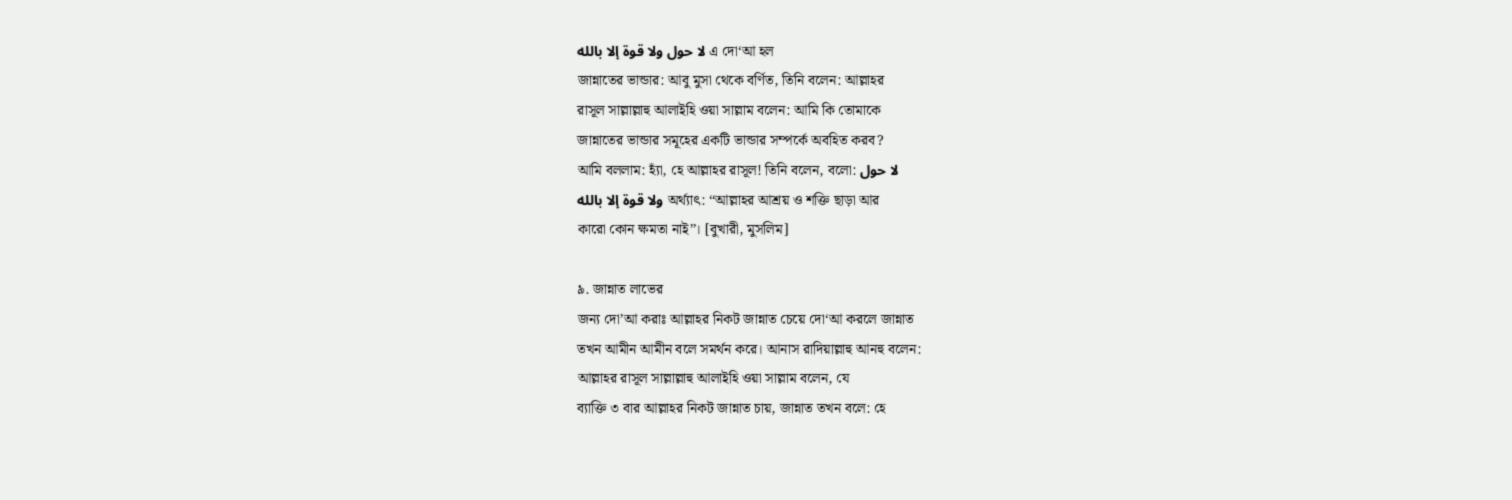لا حول ولا قوة إلا بالله এ দো‘আ হল
জান্নাতের ভান্ডার: আবু মুসা থেকে বর্ণিত, তিনি বলেন: আল্লাহর
রাসূল সাল্লাল্লাহু আলাইহি ওয়া সাল্লাম বলেন: আমি কি তোমাকে
জান্নাতের ভান্ডার সমূহের একটি ভান্ডার সম্পর্কে অবহিত করব?
আমি বললাম: হ্যাঁ, হে আল্লাহর রাসূল! তিনি বলেন, বলো: لا حول
ولا قوة إلا بالله অর্থ্যাৎ: ‘‘আল্লাহর আশ্রয় ও শক্তি ছাড়া আর
কারো কোন ক্ষমতা নাই’’। [বুখারী, মুসলিম]

৯. জান্নাত লাভের
জন্য দো’আ করাঃ আল্লাহর নিকট জান্নাত চেয়ে দো‘আ করলে জান্নাত
তখন আমীন আমীন বলে সমর্থন করে। আনাস রাদিয়াল্লাহু আনহু বলেন:
আল্লাহর রাসূল সাল্লাল্লাহু আলাইহি ওয়া সাল্লাম বলেন, যে
ব্যাক্তি ৩ বার আল্লাহর নিকট জান্নাত চায়, জান্নাত তখন বলে: হে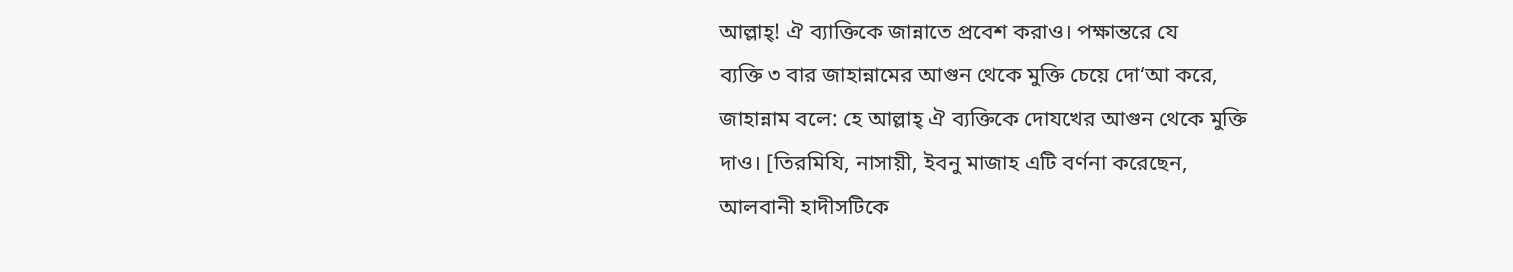আল্লাহ্! ঐ ব্যাক্তিকে জান্নাতে প্রবেশ করাও। পক্ষান্তরে যে
ব্যক্তি ৩ বার জাহান্নামের আগুন থেকে মুক্তি চেয়ে দো‘আ করে,
জাহান্নাম বলে: হে আল্লাহ্ ঐ ব্যক্তিকে দোযখের আগুন থেকে মুক্তি
দাও। [তিরমিযি, নাসায়ী, ইবনু মাজাহ এটি বর্ণনা করেছেন,
আলবানী হাদীসটিকে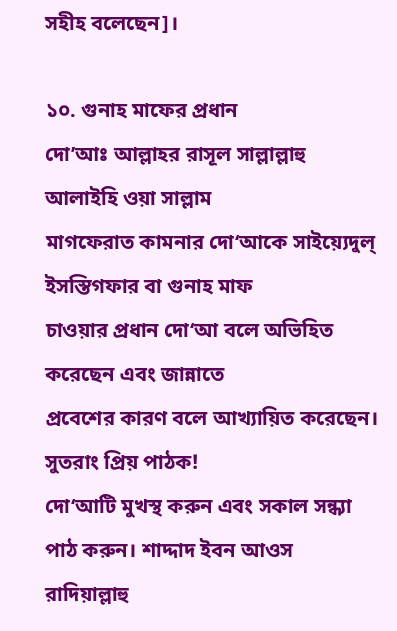সহীহ বলেছেন]।

১০. গুনাহ মাফের প্রধান
দো’আঃ আল্লাহর রাসূল সাল্লাল্লাহু আলাইহি ওয়া সাল্লাম
মাগফেরাত কামনার দো‘আকে সাইয়্যেদুল্ ইসস্তিগফার বা গুনাহ মাফ
চাওয়ার প্রধান দো‘আ বলে অভিহিত করেছেন এবং জান্নাতে
প্রবেশের কারণ বলে আখ্যায়িত করেছেন। সুতরাং প্রিয় পাঠক!
দো‘আটি মুখস্থ করুন এবং সকাল সন্ধ্যা পাঠ করুন। শাদ্দাদ ইবন আওস
রাদিয়াল্লাহু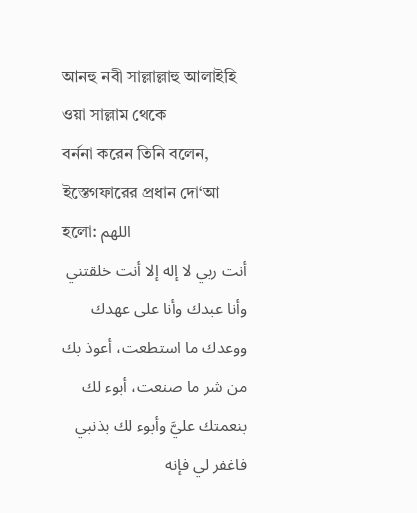আনহু নবী সাল্লাল্লাহু আলাইহি ওয়া সাল্লাম থেকে
বর্ননা করেন তিনি বলেন, ইস্তেগফারের প্রধান দো‘আ হলো: اللهم
أنت ربي لا إله إلا أنت خلقتني وأنا عبدك وأنا على عهدك
ووعدك ما استطعت، أعوذ بك من شر ما صنعت، أبوء لك
بنعمتك عليَّ وأبوء لك بذنبي فاغفر لي فإنه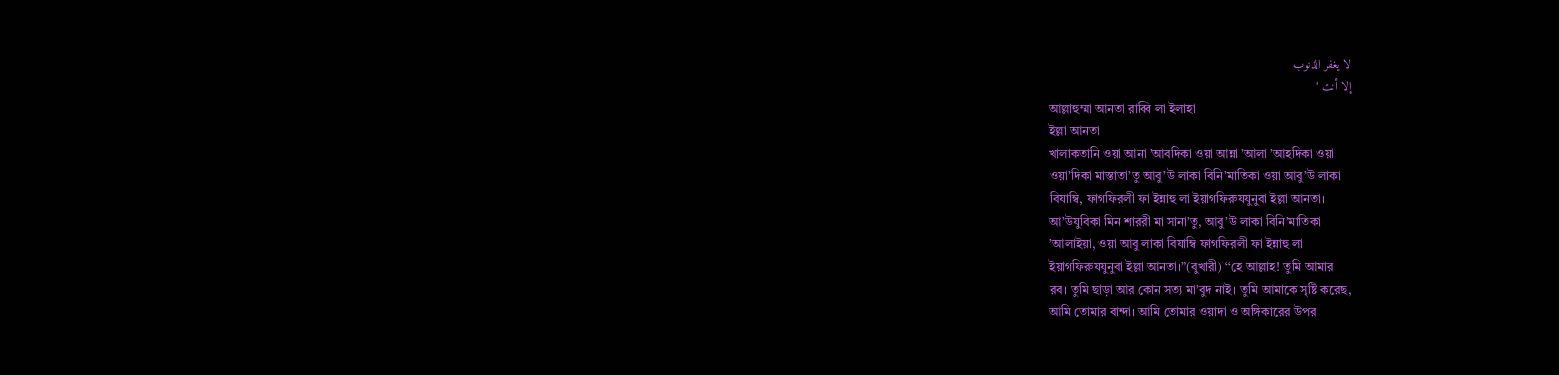لا يغفر الذنوب
إلا أنت ‘
আল্লাহুম্মা আনতা রাব্বি লা ইলাহা
ইল্লা আনতা
খালাকতানি ওয়া আনা ’আবদিকা ওয়া আন্না ’আলা ’আহদিকা ওয়া
ওয়া’দিকা মাস্তাতা’তু আবু’উ লাকা বিনি’মাতিকা ওয়া আবু’উ লাকা
বিযাম্বি, ফাগফিরলী ফা ইন্নাহু লা ইয়াগফিরুযযুনুবা ইল্লা আনতা।
আ’উযুবিকা মিন শাররী মা সানা’তু, আবু’উ লাকা বিনি’মাতিকা
’আলাইয়া, ওয়া আবু লাকা বিযাম্বি ফাগফিরলী ফা ইন্নাহু লা
ইয়াগফিরুযযুনুবা ইল্লা আনতা।”(বুখারী) ‘‘হে আল্লাহ! তুমি আমার
রব। তুমি ছাড়া আর কোন সত্য মা’বুদ নাই। তুমি আমাকে সৃষ্টি করেছ,
আমি তোমার বান্দা। আমি তোমার ওয়াদা ও অঙ্গিকারের উপর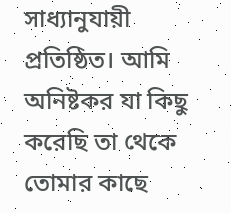সাধ্যানুযায়ী প্রতিষ্ঠিত। আমি অনিষ্টকর যা কিছু করেছি তা থেকে
তোমার কাছে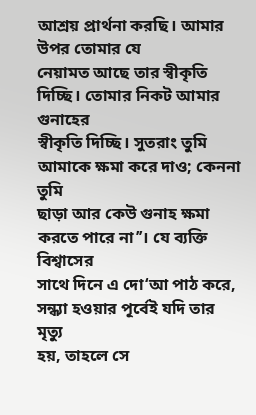আশ্রয় প্রার্থনা করছি। আমার উপর তোমার যে
নেয়ামত আছে তার স্বীকৃতি দিচ্ছি। তোমার নিকট আমার গুনাহের
স্বীকৃতি দিচ্ছি। সুতরাং তুমি আমাকে ক্ষমা করে দাও; কেননা তুমি
ছাড়া আর কেউ গুনাহ ক্ষমা করতে পারে না’’। যে ব্যক্তি বিশ্বাসের
সাথে দিনে এ দো‘আ পাঠ করে, সন্ধ্যা হওয়ার পূর্বেই যদি তার মৃত্যু
হয়, তাহলে সে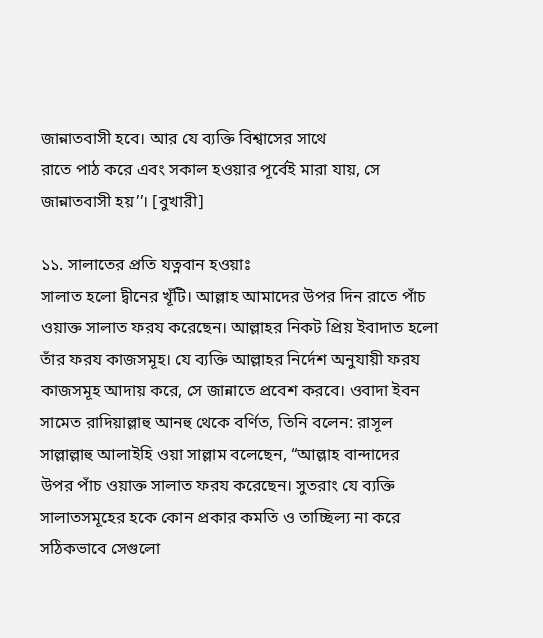জান্নাতবাসী হবে। আর যে ব্যক্তি বিশ্বাসের সাথে
রাতে পাঠ করে এবং সকাল হওয়ার পূর্বেই মারা যায়, সে
জান্নাতবাসী হয়’’। [বুখারী]

১১. সালাতের প্রতি যত্নবান হওয়াঃ
সালাত হলো দ্বীনের খূঁটি। আল্লাহ আমাদের উপর দিন রাতে পাঁচ
ওয়াক্ত সালাত ফরয করেছেন। আল্লাহর নিকট প্রিয় ইবাদাত হলো
তাঁর ফরয কাজসমূহ। যে ব্যক্তি আল্লাহর নির্দেশ অনুযায়ী ফরয
কাজসমূহ আদায় করে, সে জান্নাতে প্রবেশ করবে। ওবাদা ইবন
সামেত রাদিয়াল্লাহু আনহু থেকে বর্ণিত, তিনি বলেন: রাসূল
সাল্লাল্লাহু আলাইহি ওয়া সাল্লাম বলেছেন, “আল্লাহ বান্দাদের
উপর পাঁচ ওয়াক্ত সালাত ফরয করেছেন। সুতরাং যে ব্যক্তি
সালাতসমূহের হকে কোন প্রকার কমতি ও তাচ্ছিল্য না করে
সঠিকভাবে সেগুলো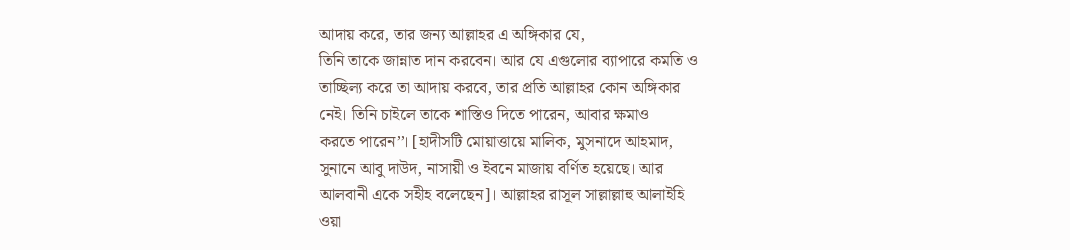আদায় করে, তার জন্য আল্লাহর এ অঙ্গিকার যে,
তিনি তাকে জান্নাত দান করবেন। আর যে এগুলোর ব্যাপারে কমতি ও
তাচ্ছিল্য করে তা আদায় করবে, তার প্রতি আল্লাহর কোন অঙ্গিকার
নেই। তিনি চাইলে তাকে শাস্তিও দিতে পারেন, আবার ক্ষমাও
করতে পারেন’’। [হাদীসটি মোয়াত্তায়ে মালিক, মুসনাদে আহমাদ,
সুনানে আবু দাউদ, নাসায়ী ও ইবনে মাজায় বর্ণিত হয়েছে। আর
আলবানী একে সহীহ বলেছেন]। আল্লাহর রাসূল সাল্লাল্লাহু আলাইহি
ওয়া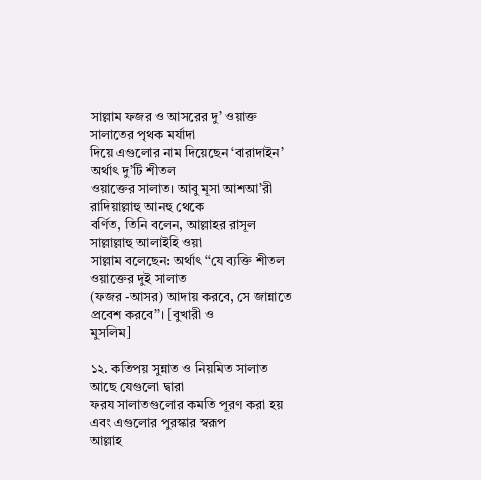সাল্লাম ফজর ও আসরের দু’ ওয়াক্ত সালাতের পৃথক মর্যাদা
দিয়ে এগুলোর নাম দিয়েছেন ‘বারাদাইন’ অর্থাৎ দু’টি শীতল
ওয়াক্তের সালাত। আবু মূসা আশআ’রী রাদিয়াল্লাহু আনহু থেকে
বর্ণিত, তিনি বলেন, আল্লাহর রাসূল সাল্লাল্লাহু আলাইহি ওয়া
সাল্লাম বলেছেন: অর্থাৎ ‘‘যে ব্যক্তি শীতল ওয়াক্তের দুই সালাত
(ফজর -আসর) আদায় করবে, সে জান্নাতে প্রবেশ করবে’’। [বুখারী ও
মুসলিম]

১২. কতিপয় সুন্নাত ও নিয়মিত সালাত আছে যেগুলো দ্বারা
ফরয সালাতগুলোর কমতি পূরণ করা হয় এবং এগুলোর পুরস্কার স্বরূপ
আল্লাহ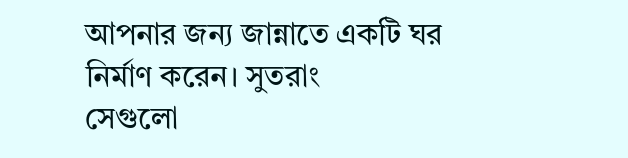আপনার জন্য জান্নাতে একটি ঘর নির্মাণ করেন। সুতরাং
সেগুলো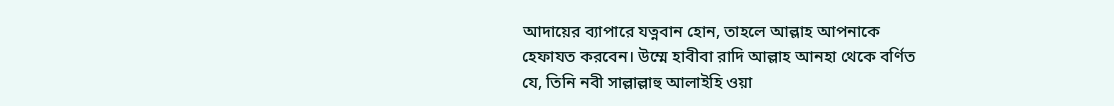আদায়ের ব্যাপারে যত্নবান হোন, তাহলে আল্লাহ আপনাকে
হেফাযত করবেন। উম্মে হাবীবা রাদি আল্লাহ আনহা থেকে বর্ণিত
যে, তিনি নবী সাল্লাল্লাহু আলাইহি ওয়া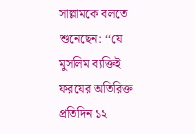সাল্লামকে বলতে
শুনেছেন: ‘‘যে মুসলিম ব্যক্তিই ফরযের অতিরিক্ত প্রতিদিন ১২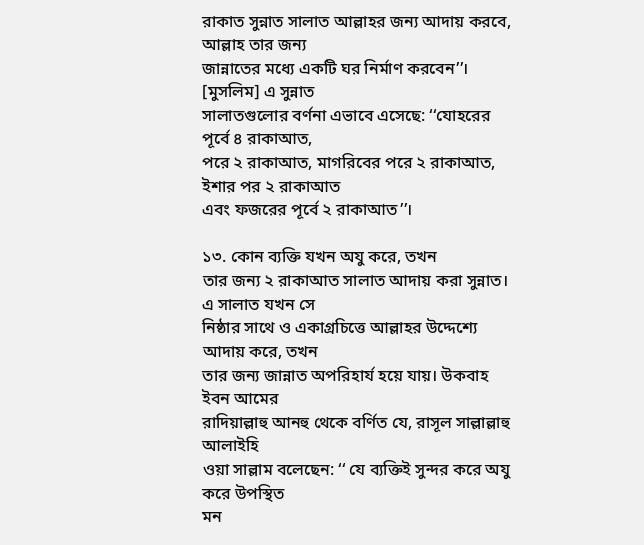রাকাত সুন্নাত সালাত আল্লাহর জন্য আদায় করবে, আল্লাহ তার জন্য
জান্নাতের মধ্যে একটি ঘর নির্মাণ করবেন’’। [মুসলিম] এ সুন্নাত
সালাতগুলোর বর্ণনা এভাবে এসেছে: ‘‘যোহরের পূর্বে ৪ রাকাআত,
পরে ২ রাকাআত, মাগরিবের পরে ২ রাকাআত, ইশার পর ২ রাকাআত
এবং ফজরের পূর্বে ২ রাকাআত’’।

১৩. কোন ব্যক্তি যখন অযু করে, তখন
তার জন্য ২ রাকাআত সালাত আদায় করা সুন্নাত। এ সালাত যখন সে
নিষ্ঠার সাথে ও একাগ্রচিত্তে আল্লাহর উদ্দেশ্যে আদায় করে, তখন
তার জন্য জান্নাত অপরিহার্য হয়ে যায়। উকবাহ ইবন আমের
রাদিয়াল্লাহু আনহু থেকে বর্ণিত যে, রাসূল সাল্লাল্লাহু আলাইহি
ওয়া সাল্লাম বলেছেন: ‘‘ যে ব্যক্তিই সুন্দর করে অযু করে উপস্থিত
মন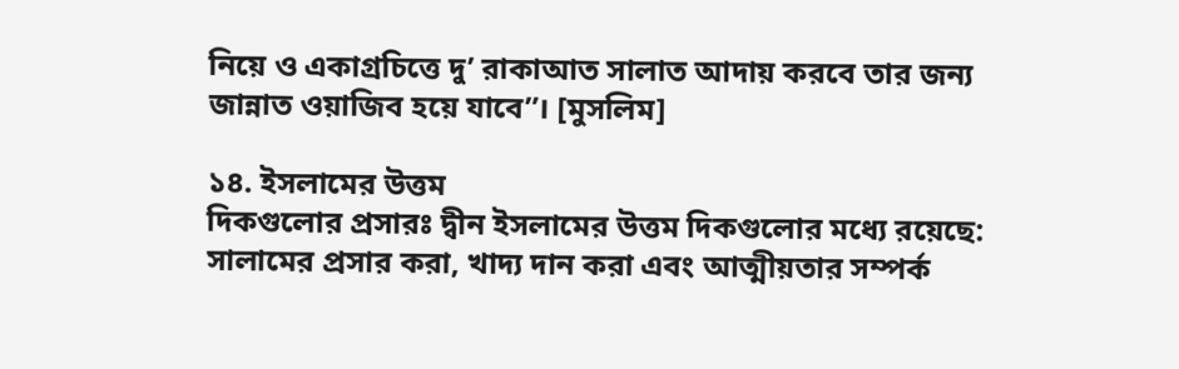নিয়ে ও একাগ্রচিত্তে দু’ রাকাআত সালাত আদায় করবে তার জন্য
জান্নাত ওয়াজিব হয়ে যাবে’’। [মুসলিম]

১৪. ইসলামের উত্তম
দিকগুলোর প্রসারঃ দ্বীন ইসলামের উত্তম দিকগুলোর মধ্যে রয়েছে:
সালামের প্রসার করা, খাদ্য দান করা এবং আত্মীয়তার সম্পর্ক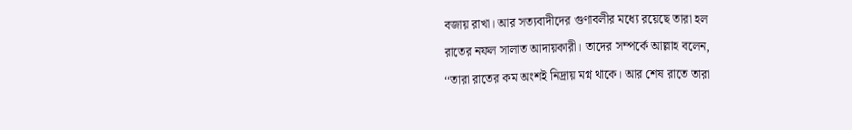বজায় রাখা। আর সত্যবাদীদের গুণাবলীর মধ্যে রয়েছে তারা হল
রাতের নফল সালাত আদায়কারী। তাদের সম্পর্কে আল্লাহ বলেন,
‘‘তারা রাতের কম অংশই নিদ্রায় মগ্ন থাকে। আর শেষ রাতে তারা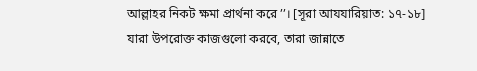আল্লাহর নিকট ক্ষমা প্রার্থনা করে’’। [সূরা আযযারিয়াত: ১৭-১৮]
যারা উপরোক্ত কাজগুলো করবে, তারা জান্নাতে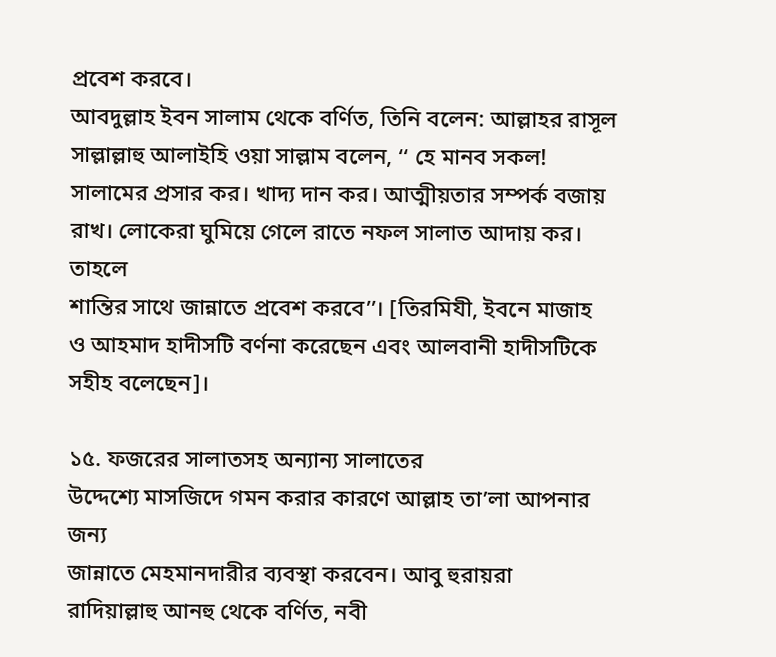প্রবেশ করবে।
আবদুল্লাহ ইবন সালাম থেকে বর্ণিত, তিনি বলেন: আল্লাহর রাসূল
সাল্লাল্লাহু আলাইহি ওয়া সাল্লাম বলেন, ‘‘ হে মানব সকল!
সালামের প্রসার কর। খাদ্য দান কর। আত্মীয়তার সম্পর্ক বজায়
রাখ। লোকেরা ঘুমিয়ে গেলে রাতে নফল সালাত আদায় কর। তাহলে
শান্তির সাথে জান্নাতে প্রবেশ করবে’’। [তিরমিযী, ইবনে মাজাহ
ও আহমাদ হাদীসটি বর্ণনা করেছেন এবং আলবানী হাদীসটিকে
সহীহ বলেছেন]।

১৫. ফজরের সালাতসহ অন্যান্য সালাতের
উদ্দেশ্যে মাসজিদে গমন করার কারণে আল্লাহ তা’লা আপনার জন্য
জান্নাতে মেহমানদারীর ব্যবস্থা করবেন। আবু হুরায়রা
রাদিয়াল্লাহু আনহু থেকে বর্ণিত, নবী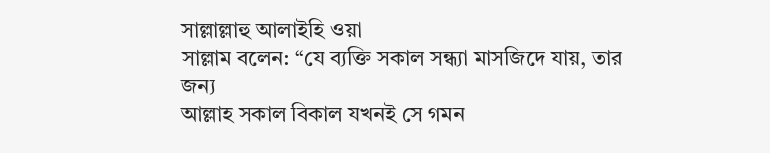সাল্লাল্লাহু আলাইহি ওয়া
সাল্লাম বলেন: ‘‘যে ব্যক্তি সকাল সন্ধ্যা মাসজিদে যায়, তার জন্য
আল্লাহ সকাল বিকাল যখনই সে গমন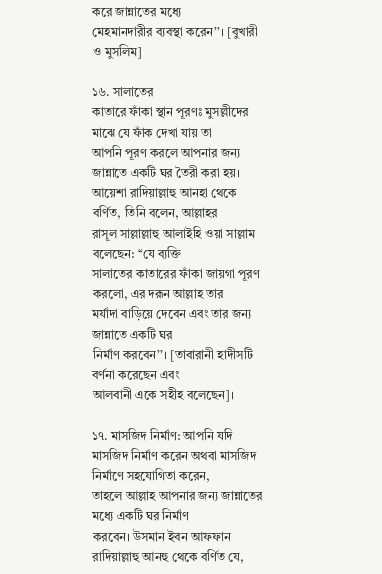করে জান্নাতের মধ্যে
মেহমানদারীর ব্যবস্থা করেন’’। [বুখারী ও মুসলিম]

১৬. সালাতের
কাতারে ফাঁকা স্থান পূরণঃ মুসল্লীদের মাঝে যে ফাঁক দেখা যায় তা
আপনি পূরণ করলে আপনার জন্য জান্নাতে একটি ঘর তৈরী করা হয়।
আয়েশা রাদিয়াল্লাহু আনহা থেকে বর্ণিত, তিনি বলেন, আল্লাহর
রাসূল সাল্লাল্লাহু আলাইহি ওয়া সাল্লাম বলেছেন: ‘‘যে ব্যক্তি
সালাতের কাতারের ফাঁকা জায়গা পূরণ করলো, এর দরূন আল্লাহ তার
মর্যাদা বাড়িয়ে দেবেন এবং তার জন্য জান্নাতে একটি ঘর
নির্মাণ করবেন’’। [তাবারানী হাদীসটি বর্ণনা করেছেন এবং
আলবানী একে সহীহ বলেছেন]।

১৭. মাসজিদ নির্মাণ: আপনি যদি
মাসজিদ নির্মাণ করেন অথবা মাসজিদ নির্মাণে সহযোগিতা করেন,
তাহলে আল্লাহ আপনার জন্য জান্নাতের মধ্যে একটি ঘর নির্মাণ
করবেন। উসমান ইবন আফফান রাদিয়াল্লাহু আনহু থেকে বর্ণিত যে,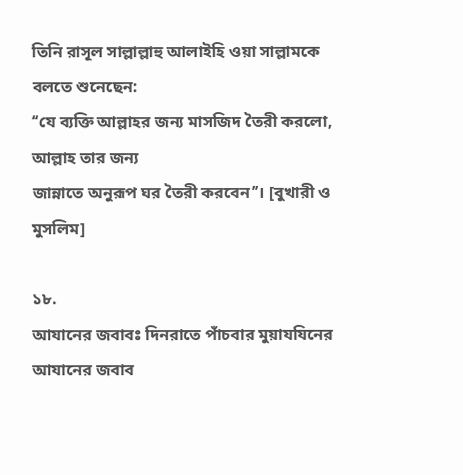তিনি রাসূল সাল্লাল্লাহু আলাইহি ওয়া সাল্লামকে বলতে শুনেছেন:
‘‘যে ব্যক্তি আল্লাহর জন্য মাসজিদ তৈরী করলো, আল্লাহ তার জন্য
জান্নাতে অনুরূপ ঘর তৈরী করবেন’’। [বুখারী ও মুসলিম]

১৮.
আযানের জবাবঃ দিনরাতে পাঁচবার মুয়াযযিনের আযানের জবাব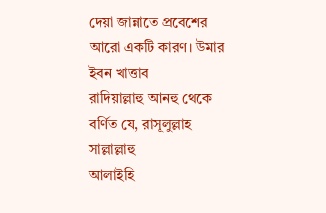দেয়া জান্নাতে প্রবেশের আরো একটি কারণ। উমার ইবন খাত্তাব
রাদিয়াল্লাহু আনহু থেকে বর্ণিত যে, রাসূলুল্লাহ সাল্লাল্লাহু
আলাইহি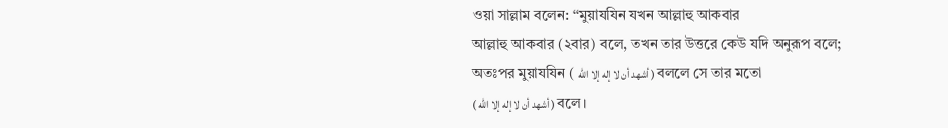ওয়া সাল্লাম বলেন: ‘‘মুয়াযযিন যখন আল্লাহু আকবার
আল্লাহু আকবার (২বার) বলে, তখন তার উত্তরে কেউ যদি অনুরূপ বলে;
অতঃপর মুয়াযযিন ( أشهد أن لا إله إلا الله ) বললে সে তার মতো
( أشهد أن لا إله إلا الله ) বলে।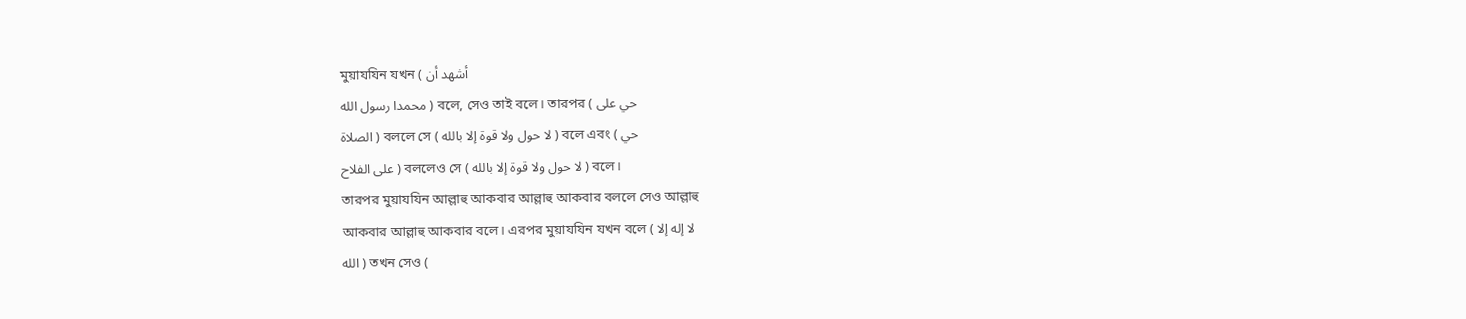মুয়াযযিন যখন ( أشهد أن
محمدا رسول الله ) বলে, সেও তাই বলে। তারপর ( حي على
الصلاة ) বললে সে ( لا حول ولا قوة إلا بالله ) বলে এবং ( حي
على الفلاح ) বললেও সে ( لا حول ولا قوة إلا بالله ) বলে।
তারপর মুয়াযযিন আল্লাহু আকবার আল্লাহু আকবার বললে সেও আল্লাহু
আকবার আল্লাহু আকবার বলে। এরপর মুয়াযযিন যখন বলে ( لا إله إلا
الله ) তখন সেও (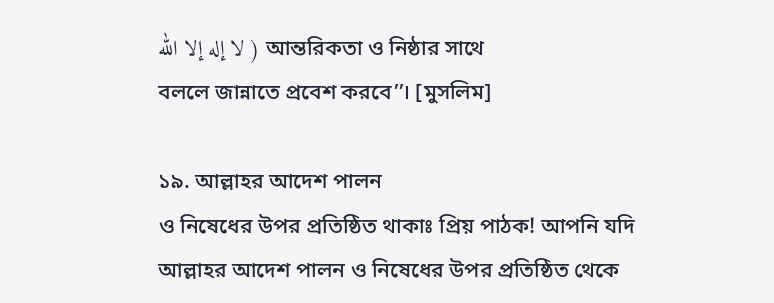لا إله إلا الله ) আন্তরিকতা ও নিষ্ঠার সাথে
বললে জান্নাতে প্রবেশ করবে’’। [মুসলিম]

১৯. আল্লাহর আদেশ পালন
ও নিষেধের উপর প্রতিষ্ঠিত থাকাঃ প্রিয় পাঠক! আপনি যদি
আল্লাহর আদেশ পালন ও নিষেধের উপর প্রতিষ্ঠিত থেকে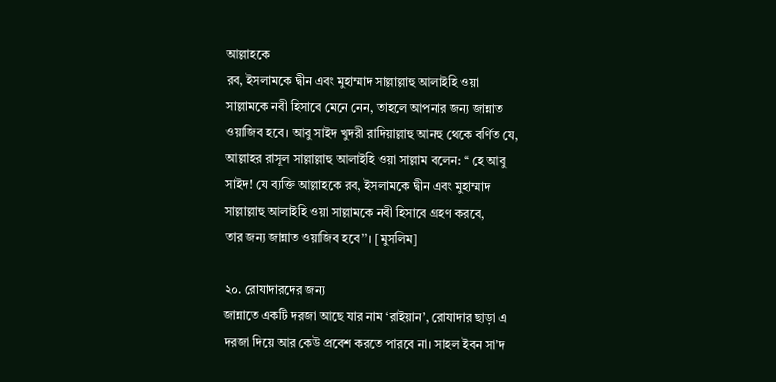আল্লাহকে
রব, ইসলামকে দ্বীন এবং মুহাম্মাদ সাল্লাল্লাহু আলাইহি ওয়া
সাল্লামকে নবী হিসাবে মেনে নেন, তাহলে আপনার জন্য জান্নাত
ওয়াজিব হবে। আবু সাইদ খুদরী রাদিয়াল্লাহু আনহু থেকে বর্ণিত যে,
আল্লাহর রাসূল সাল্লাল্লাহু আলাইহি ওয়া সাল্লাম বলেন: ‘‘ হে আবু
সাইদ! যে ব্যক্তি আল্লাহকে রব, ইসলামকে দ্বীন এবং মুহাম্মাদ
সাল্লাল্লাহু আলাইহি ওয়া সাল্লামকে নবী হিসাবে গ্রহণ করবে,
তার জন্য জান্নাত ওয়াজিব হবে’’। [মুসলিম]

২০. রোযাদারদের জন্য
জান্নাতে একটি দরজা আছে যার নাম ‘রাইয়ান’, রোযাদার ছাড়া এ
দরজা দিয়ে আর কেউ প্রবেশ করতে পারবে না। সাহল ইবন সা’দ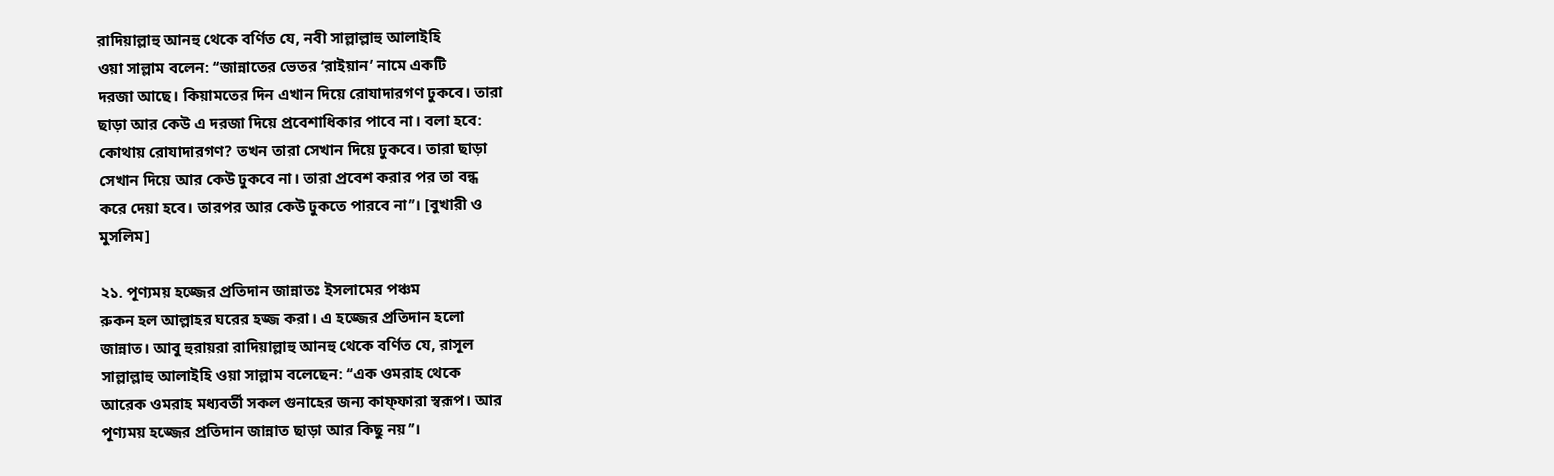রাদিয়াল্লাহু আনহু থেকে বর্ণিত যে, নবী সাল্লাল্লাহু আলাইহি
ওয়া সাল্লাম বলেন: ‘‘জান্নাতের ভেতর ‘রাইয়ান’ নামে একটি
দরজা আছে। কিয়ামতের দিন এখান দিয়ে রোযাদারগণ ঢুকবে। তারা
ছাড়া আর কেউ এ দরজা দিয়ে প্রবেশাধিকার পাবে না। বলা হবে:
কোথায় রোযাদারগণ? তখন তারা সেখান দিয়ে ঢুকবে। তারা ছাড়া
সেখান দিয়ে আর কেউ ঢুকবে না। তারা প্রবেশ করার পর তা বন্ধ
করে দেয়া হবে। তারপর আর কেউ ঢুকতে পারবে না’’। [বুখারী ও
মুসলিম]

২১. পূণ্যময় হজ্জের প্রতিদান জান্নাতঃ ইসলামের পঞ্চম
রুকন হল আল্লাহর ঘরের হজ্জ করা। এ হজ্জের প্রতিদান হলো
জান্নাত। আবু হুরায়রা রাদিয়াল্লাহু আনহু থেকে বর্ণিত যে, রাসূল
সাল্লাল্লাহু আলাইহি ওয়া সাল্লাম বলেছেন: ‘‘এক ওমরাহ থেকে
আরেক ওমরাহ মধ্যবর্তী সকল গুনাহের জন্য কাফ্ফারা স্বরূপ। আর
পূণ্যময় হজ্জের প্রতিদান জান্নাত ছাড়া আর কিছু নয়’’।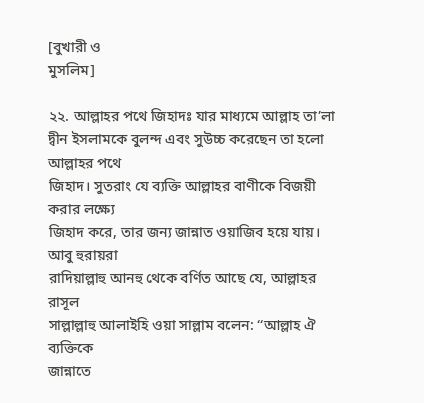[বুখারী ও
মুসলিম]

২২. আল্লাহর পথে জিহাদঃ যার মাধ্যমে আল্লাহ তা’লা
দ্বীন ইসলামকে বুলন্দ এবং সুউচ্চ করেছেন তা হলো আল্লাহর পথে
জিহাদ। সুতরাং যে ব্যক্তি আল্লাহর বাণীকে বিজয়ী করার লক্ষ্যে
জিহাদ করে, তার জন্য জান্নাত ওয়াজিব হয়ে যায়। আবু হুরায়রা
রাদিয়াল্লাহু আনহু থেকে বর্ণিত আছে যে, আল্লাহর রাসূল
সাল্লাল্লাহু আলাইহি ওয়া সাল্লাম বলেন: ‘‘আল্লাহ ঐ ব্যক্তিকে
জান্নাতে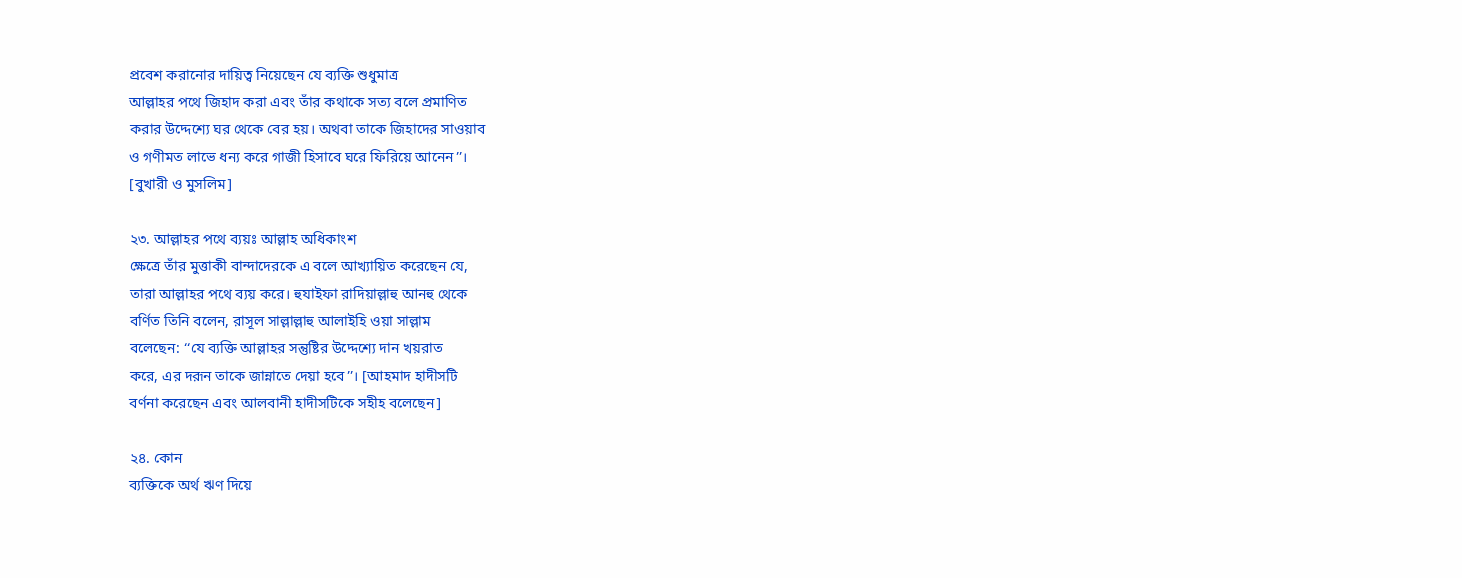প্রবেশ করানোর দায়িত্ব নিয়েছেন যে ব্যক্তি শুধুমাত্র
আল্লাহর পথে জিহাদ করা এবং তাঁর কথাকে সত্য বলে প্রমাণিত
করার উদ্দেশ্যে ঘর থেকে বের হয়। অথবা তাকে জিহাদের সাওয়াব
ও গণীমত লাভে ধন্য করে গাজী হিসাবে ঘরে ফিরিয়ে আনেন’’।
[বুখারী ও মুসলিম]

২৩. আল্লাহর পথে ব্যয়ঃ আল্লাহ অধিকাংশ
ক্ষেত্রে তাঁর মুত্তাকী বান্দাদেরকে এ বলে আখ্যায়িত করেছেন যে,
তারা আল্লাহর পথে ব্যয় করে। হুযাইফা রাদিয়াল্লাহু আনহু থেকে
বর্ণিত তিনি বলেন, রাসূল সাল্লাল্লাহু আলাইহি ওয়া সাল্লাম
বলেছেন: ‘‘যে ব্যক্তি আল্লাহর সন্তুষ্টির উদ্দেশ্যে দান খয়রাত
করে, এর দরূন তাকে জান্নাতে দেয়া হবে’’। [আহমাদ হাদীসটি
বর্ণনা করেছেন এবং আলবানী হাদীসটিকে সহীহ বলেছেন]

২৪. কোন
ব্যক্তিকে অর্থ ঋণ দিয়ে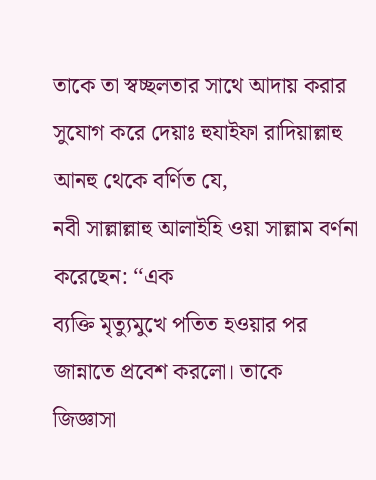তাকে তা স্বচ্ছলতার সাথে আদায় করার
সুযোগ করে দেয়াঃ হুযাইফা রাদিয়াল্লাহু আনহু থেকে বর্ণিত যে,
নবী সাল্লাল্লাহু আলাইহি ওয়া সাল্লাম বর্ণনা করেছেন: ‘‘এক
ব্যক্তি মৃত্যুমুখে পতিত হওয়ার পর জান্নাতে প্রবেশ করলো। তাকে
জিজ্ঞাসা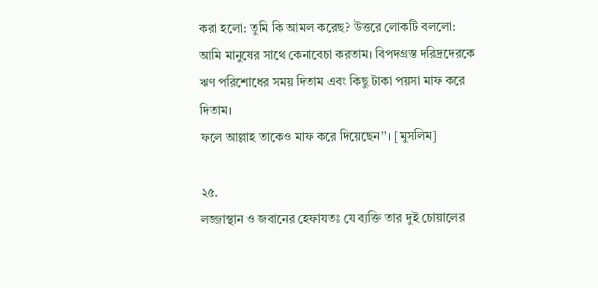করা হলো: তুমি কি আমল করেছ? উত্তরে লোকটি বললো:
আমি মানুষের সাথে কেনাবেচা করতাম। বিপদগ্রস্ত দরিদ্রদেরকে
ঋণ পরিশোধের সময় দিতাম এবং কিছু টাকা পয়সা মাফ করে দিতাম।
ফলে আল্লাহ তাকেও মাফ করে দিয়েছেন’’। [মুসলিম]

২৫.
লজ্জাস্থান ও জবানের হেফাযতঃ যে ব্যক্তি তার দুই চোয়ালের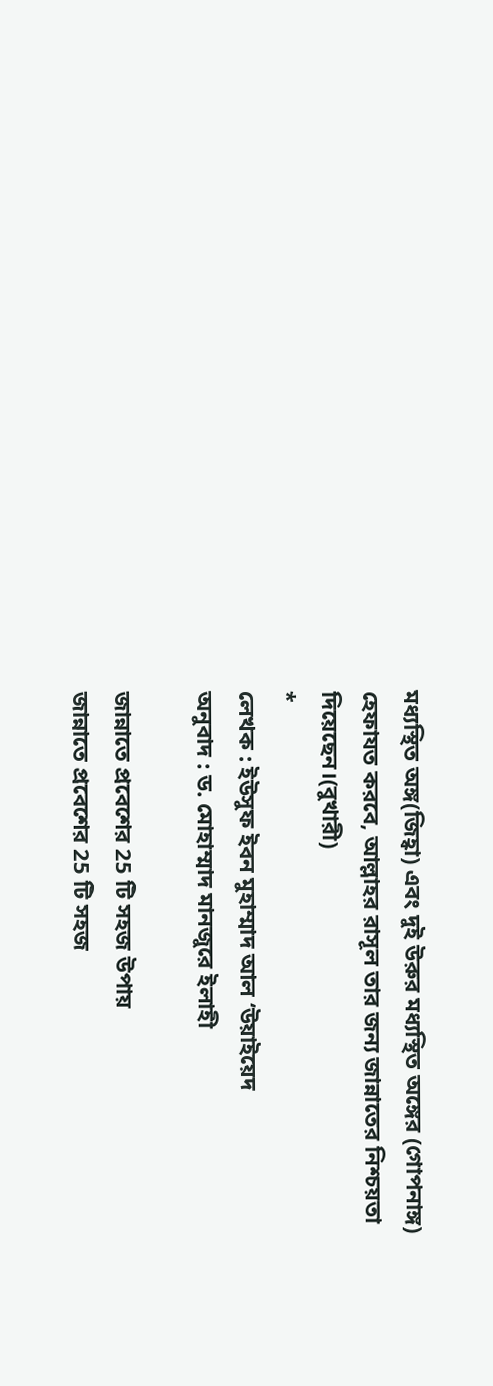মধ্যস্থিত অঙ্গ(জিহ্বা) এবং দুই উরুর মধ্যস্থিত অঙ্গের (গোপনাঙ্গ)
হেফাযত করবে, আল্লাহর রাসূল তার জন্য জান্নাতের নিশ্চয়তা
দিয়েছেন।(বুখারী)
*
লেখক : ইউসুফ ইবন মুহাম্মাদ আল ‘উয়াইয়েদ
অনুবাদ : ড. মোহাম্মাদ মানজুরে ইলাহী

জান্নাতে প্রবেশের 25 টি সহজ উপায়
জান্নাতে প্রবেশের 25 টি সহজ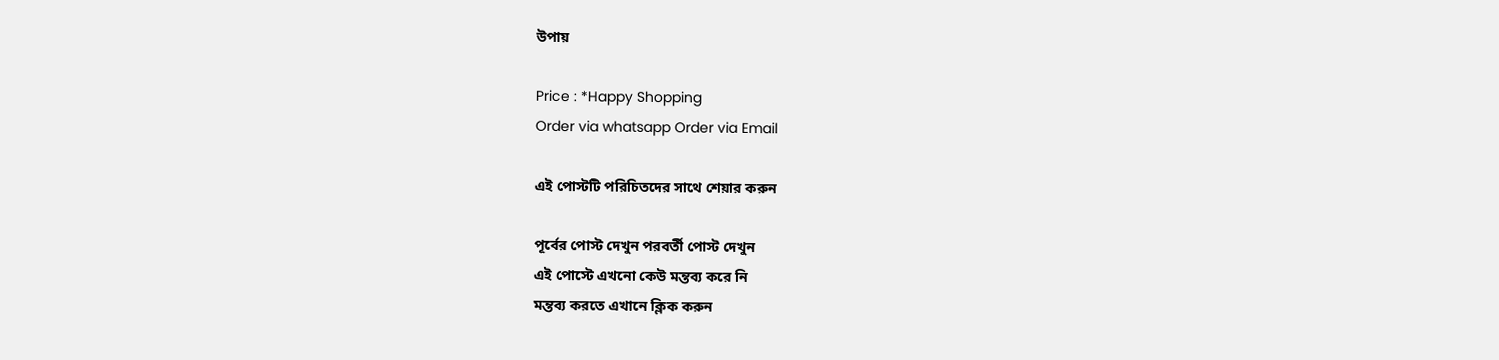উপায়

Price : *Happy Shopping
Order via whatsapp Order via Email

এই পোস্টটি পরিচিতদের সাথে শেয়ার করুন

পূর্বের পোস্ট দেখুন পরবর্তী পোস্ট দেখুন
এই পোস্টে এখনো কেউ মন্তব্য করে নি
মন্তব্য করতে এখানে ক্লিক করুন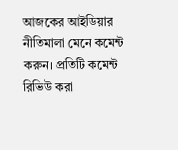আজকের আইডিয়ার নীতিমালা মেনে কমেন্ট করুন। প্রতিটি কমেন্ট রিভিউ করা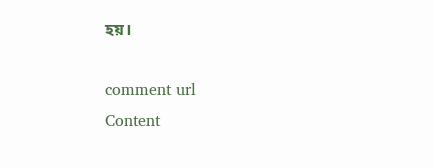হয়।

comment url
Content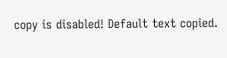copy is disabled! Default text copied.